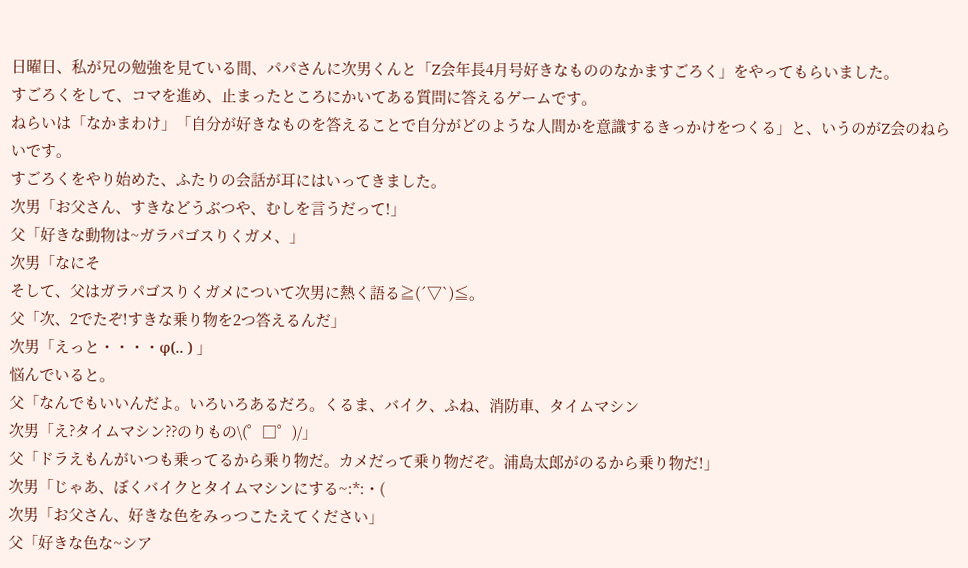日曜日、私が兄の勉強を見ている間、パパさんに次男くんと「Z会年長4月号好きなもののなかますごろく」をやってもらいました。
すごろくをして、コマを進め、止まったところにかいてある質問に答えるゲームです。
ねらいは「なかまわけ」「自分が好きなものを答えることで自分がどのような人間かを意識するきっかけをつくる」と、いうのがZ会のねらいです。
すごろくをやり始めた、ふたりの会話が耳にはいってきました。
次男「お父さん、すきなどうぶつや、むしを言うだって!」
父「好きな動物は~ガラパゴスりくガメ、」
次男「なにそ
そして、父はガラパゴスりくガメについて次男に熱く語る≧(´▽`)≦。
父「次、2でたぞ!すきな乗り物を2つ答えるんだ」
次男「えっと・・・・φ(.. ) 」
悩んでいると。
父「なんでもいいんだよ。いろいろあるだろ。くるま、バイク、ふね、消防車、タイムマシン
次男「え?タイムマシン??のりもの\(゜□゜)/」
父「ドラえもんがいつも乗ってるから乗り物だ。カメだって乗り物だぞ。浦島太郎がのるから乗り物だ!」
次男「じゃあ、ぼくバイクとタイムマシンにする~:*:・(
次男「お父さん、好きな色をみっつこたえてください」
父「好きな色な~シア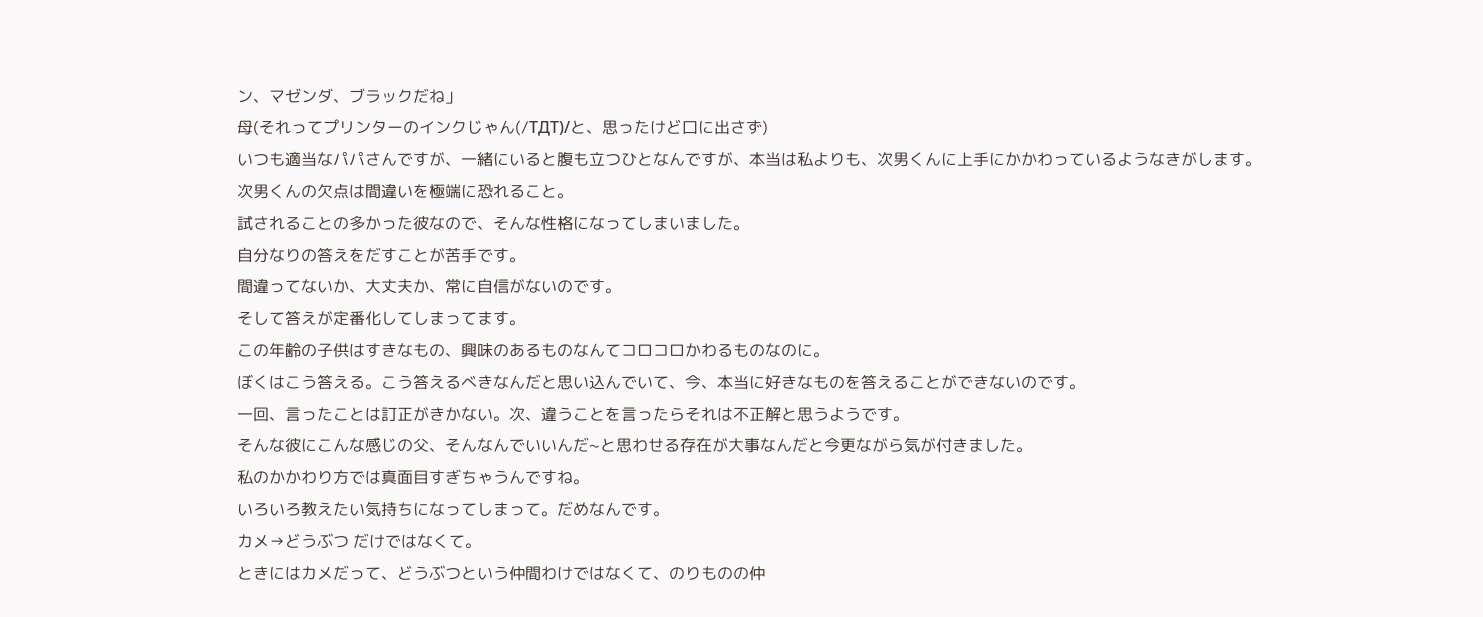ン、マゼンダ、ブラックだね」
母(それってプリンターのインクじゃん(/TДT)/と、思ったけど口に出さず)
いつも適当なパパさんですが、一緒にいると腹も立つひとなんですが、本当は私よりも、次男くんに上手にかかわっているようなきがします。
次男くんの欠点は間違いを極端に恐れること。
試されることの多かった彼なので、そんな性格になってしまいました。
自分なりの答えをだすことが苦手です。
間違ってないか、大丈夫か、常に自信がないのです。
そして答えが定番化してしまってます。
この年齢の子供はすきなもの、興味のあるものなんてコロコロかわるものなのに。
ぼくはこう答える。こう答えるべきなんだと思い込んでいて、今、本当に好きなものを答えることができないのです。
一回、言ったことは訂正がきかない。次、違うことを言ったらそれは不正解と思うようです。
そんな彼にこんな感じの父、そんなんでいいんだ~と思わせる存在が大事なんだと今更ながら気が付きました。
私のかかわり方では真面目すぎちゃうんですね。
いろいろ教えたい気持ちになってしまって。だめなんです。
カメ→どうぶつ だけではなくて。
ときにはカメだって、どうぶつという仲間わけではなくて、のりものの仲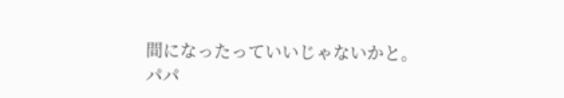間になったっていいじゃないかと。
パパ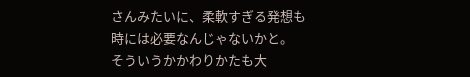さんみたいに、柔軟すぎる発想も時には必要なんじゃないかと。
そういうかかわりかたも大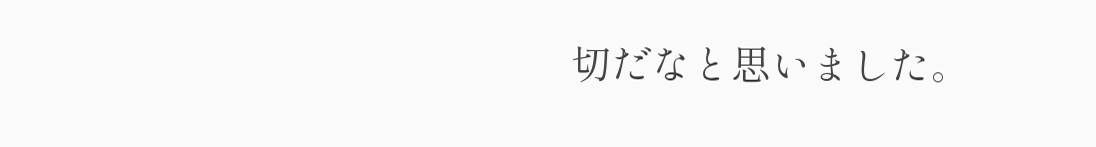切だなと思いました。